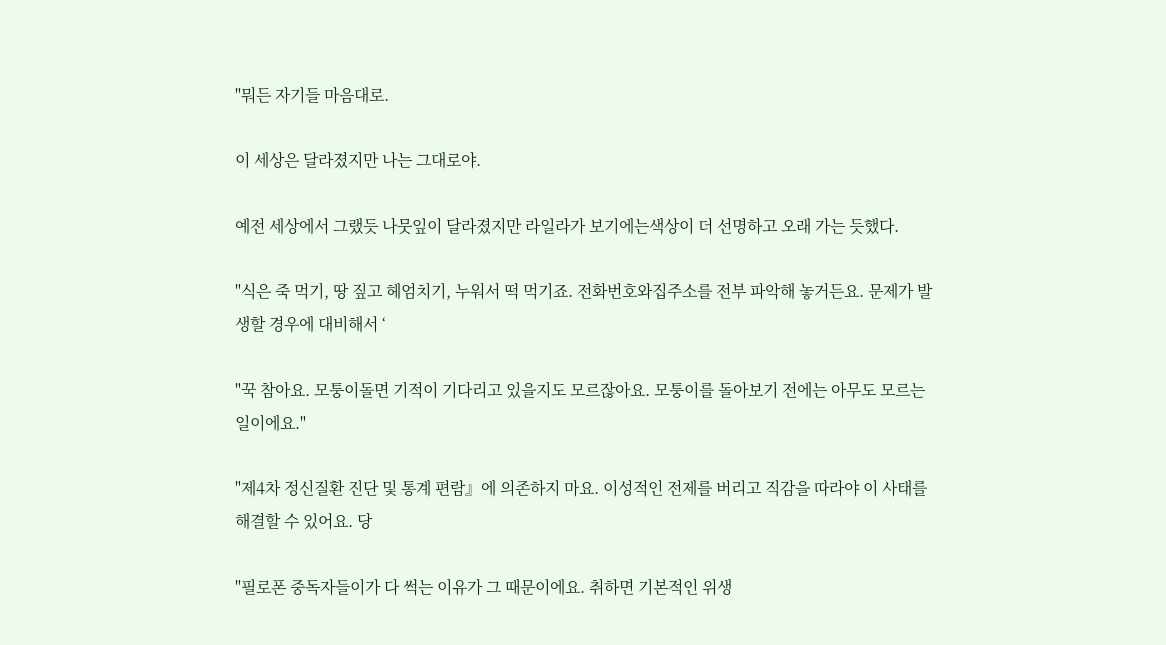"뭐든 자기들 마음대로.

이 세상은 달라졌지만 나는 그대로야.

예전 세상에서 그랬듯 나뭇잎이 달라졌지만 라일라가 보기에는색상이 더 선명하고 오래 가는 듯했다.

"식은 죽 먹기, 땅 짚고 헤엄치기, 누워서 떡 먹기죠. 전화번호와집주소를 전부 파악해 놓거든요. 문제가 발생할 경우에 대비해서 ‘

"꾹 참아요. 모퉁이돌면 기적이 기다리고 있을지도 모르잖아요. 모퉁이를 돌아보기 전에는 아무도 모르는 일이에요."

"제4차 정신질환 진단 및 통계 편람』에 의존하지 마요. 이성적인 전제를 버리고 직감을 따라야 이 사태를 해결할 수 있어요. 당

"필로폰 중독자들이가 다 썩는 이유가 그 때문이에요. 취하면 기본적인 위생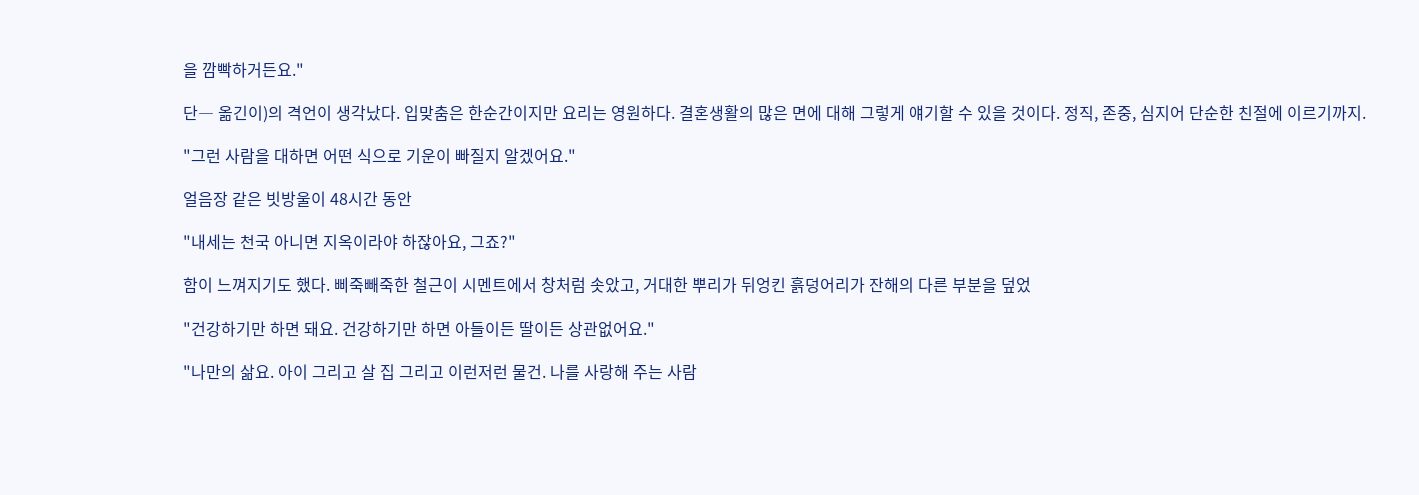을 깜빡하거든요."

단― 옮긴이)의 격언이 생각났다. 입맞춤은 한순간이지만 요리는 영원하다. 결혼생활의 많은 면에 대해 그렇게 얘기할 수 있을 것이다. 정직, 존중, 심지어 단순한 친절에 이르기까지.

"그런 사람을 대하면 어떤 식으로 기운이 빠질지 알겠어요."

얼음장 같은 빗방울이 48시간 동안

"내세는 천국 아니면 지옥이라야 하잖아요, 그죠?"

함이 느껴지기도 했다. 삐죽빼죽한 철근이 시멘트에서 창처럼 솟았고, 거대한 뿌리가 뒤엉킨 흙덩어리가 잔해의 다른 부분을 덮었

"건강하기만 하면 돼요. 건강하기만 하면 아들이든 딸이든 상관없어요."

"나만의 삶요. 아이 그리고 살 집 그리고 이런저런 물건. 나를 사랑해 주는 사람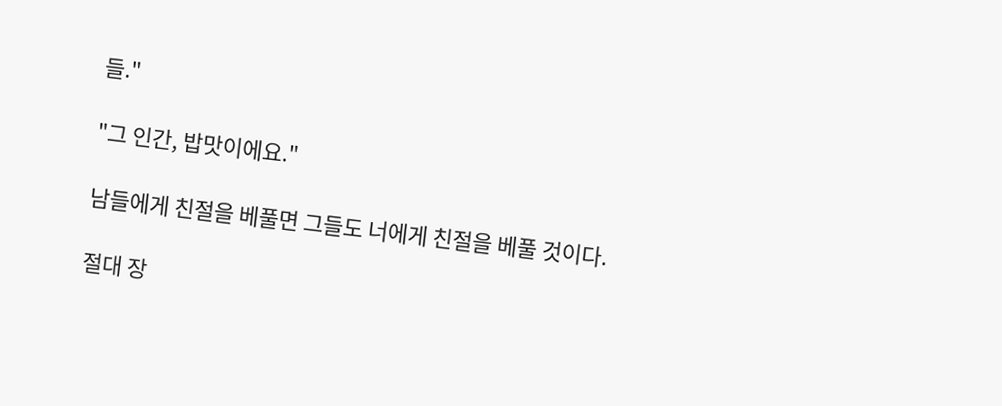들."

"그 인간, 밥맛이에요."

남들에게 친절을 베풀면 그들도 너에게 친절을 베풀 것이다.

절대 장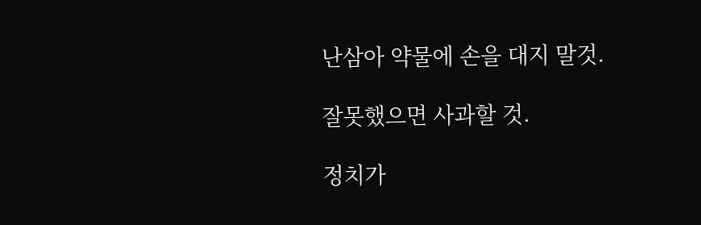난삼아 약물에 손을 대지 말것.

잘못했으면 사과할 것.

정치가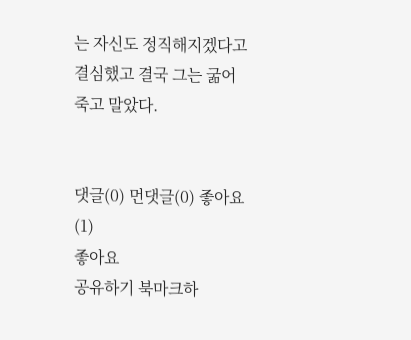는 자신도 정직해지겠다고 결심했고 결국 그는 굶어 죽고 말았다.


댓글(0) 먼댓글(0) 좋아요(1)
좋아요
공유하기 북마크하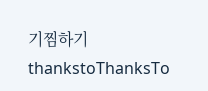기찜하기 thankstoThanksTo